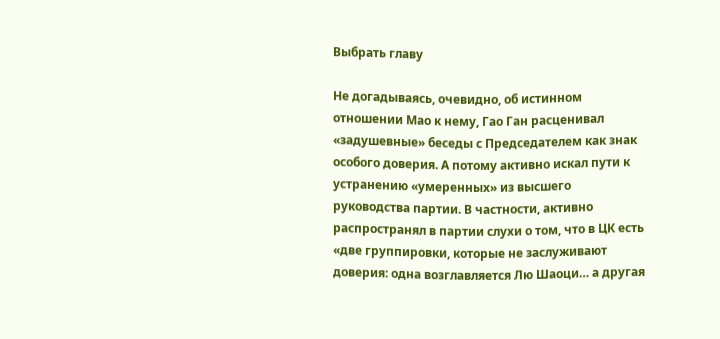Выбрать главу

Не догадываясь, очевидно, об истинном отношении Мао к нему, Гао Ган расценивал «задушевные» беседы с Председателем как знак особого доверия. А потому активно искал пути к устранению «умеренных» из высшего руководства партии. В частности, активно распространял в партии слухи о том, что в ЦК есть «две группировки, которые не заслуживают доверия: одна возглавляется Лю Шаоци… а другая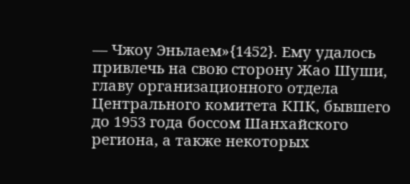— Чжоу Эньлаем»{1452}. Ему удалось привлечь на свою сторону Жао Шуши, главу организационного отдела Центрального комитета КПК, бывшего до 1953 года боссом Шанхайского региона, а также некоторых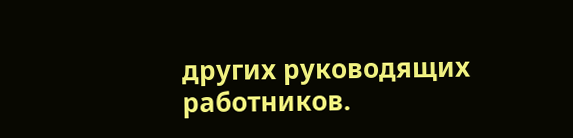других руководящих работников.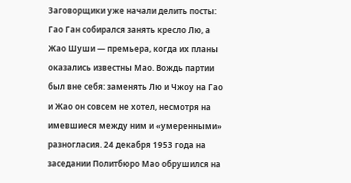Заговорщики уже начали делить посты: Гао Ган собирался занять кресло Лю, а Жао Шуши — премьера, когда их планы оказались известны Мао. Вождь партии был вне себя: заменять Лю и Чжоу на Гао и Жао он совсем не хотел, несмотря на имевшиеся между ним и «умеренными» разногласия. 24 декабря 1953 года на заседании Политбюро Мао обрушился на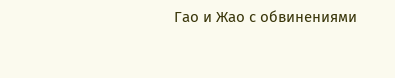Гао и Жао с обвинениями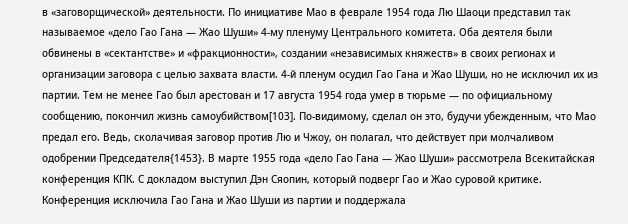в «заговорщической» деятельности. По инициативе Мао в феврале 1954 года Лю Шаоци представил так называемое «дело Гао Гана — Жао Шуши» 4-му пленуму Центрального комитета. Оба деятеля были обвинены в «сектантстве» и «фракционности», создании «независимых княжеств» в своих регионах и организации заговора с целью захвата власти. 4-й пленум осудил Гао Гана и Жао Шуши, но не исключил их из партии. Тем не менее Гао был арестован и 17 августа 1954 года умер в тюрьме — по официальному сообщению, покончил жизнь самоубийством[103]. По-видимому, сделал он это, будучи убежденным, что Мао предал его. Ведь, сколачивая заговор против Лю и Чжоу, он полагал, что действует при молчаливом одобрении Председателя{1453}. В марте 1955 года «дело Гао Гана — Жао Шуши» рассмотрела Всекитайская конференция КПК. С докладом выступил Дэн Сяопин, который подверг Гао и Жао суровой критике. Конференция исключила Гао Гана и Жао Шуши из партии и поддержала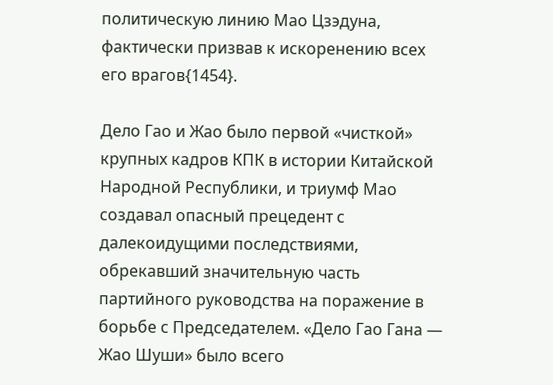политическую линию Мао Цзэдуна, фактически призвав к искоренению всех его врагов{1454}.

Дело Гао и Жао было первой «чисткой» крупных кадров КПК в истории Китайской Народной Республики, и триумф Мао создавал опасный прецедент с далекоидущими последствиями, обрекавший значительную часть партийного руководства на поражение в борьбе с Председателем. «Дело Гао Гана — Жао Шуши» было всего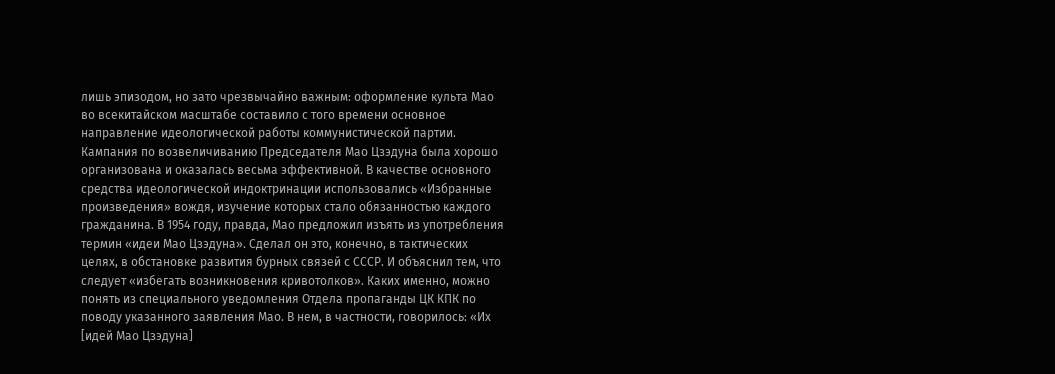лишь эпизодом, но зато чрезвычайно важным: оформление культа Мао во всекитайском масштабе составило с того времени основное направление идеологической работы коммунистической партии. Кампания по возвеличиванию Председателя Мао Цзэдуна была хорошо организована и оказалась весьма эффективной. В качестве основного средства идеологической индоктринации использовались «Избранные произведения» вождя, изучение которых стало обязанностью каждого гражданина. В 1954 году, правда, Мао предложил изъять из употребления термин «идеи Мао Цзэдуна». Сделал он это, конечно, в тактических целях, в обстановке развития бурных связей с СССР. И объяснил тем, что следует «избегать возникновения кривотолков». Каких именно, можно понять из специального уведомления Отдела пропаганды ЦК КПК по поводу указанного заявления Мао. В нем, в частности, говорилось: «Их [идей Мао Цзэдуна]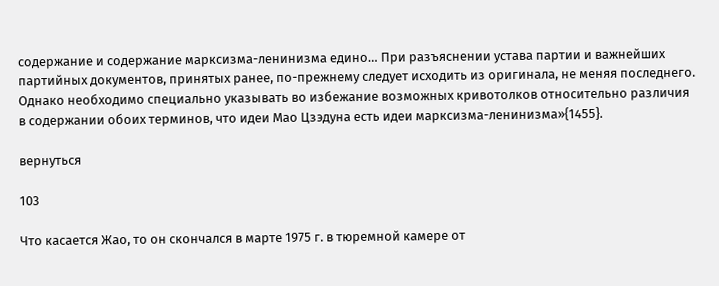содержание и содержание марксизма-ленинизма едино… При разъяснении устава партии и важнейших партийных документов, принятых ранее, по-прежнему следует исходить из оригинала, не меняя последнего. Однако необходимо специально указывать во избежание возможных кривотолков относительно различия в содержании обоих терминов, что идеи Мао Цзэдуна есть идеи марксизма-ленинизма»{1455}.

вернуться

103

Что касается Жао, то он скончался в марте 1975 г. в тюремной камере от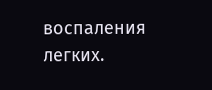воспаления легких.